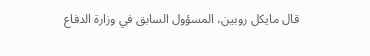قال مايكل روبين، المسؤول السابق في وزارة الدفاع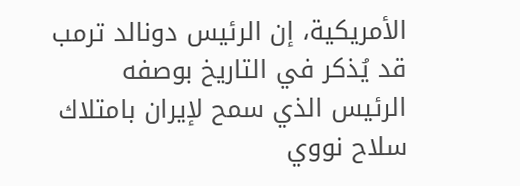الأمريكية، إن الرئيس دونالد ترمب قد يُذكر في التاريخ بوصفه الرئيس الذي سمح لإيران بامتلاك سلاح نووي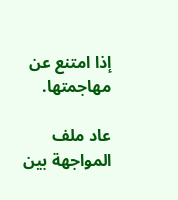إذا امتنع عن مهاجمتها.

عاد ملف المواجهة بين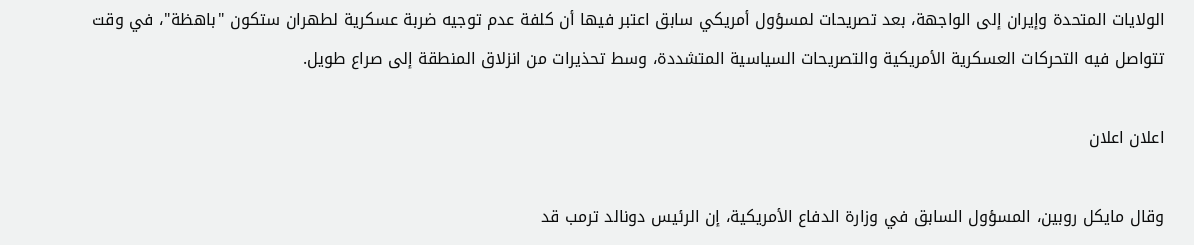الولايات المتحدة وإيران إلى الواجهة، بعد تصريحات لمسؤول أمريكي سابق اعتبر فيها أن كلفة عدم توجيه ضربة عسكرية لطهران ستكون "باهظة"، في وقت تتواصل فيه التحركات العسكرية الأمريكية والتصريحات السياسية المتشددة، وسط تحذيرات من انزلاق المنطقة إلى صراع طويل.

اعلان اعلان

وقال مايكل روبين، المسؤول السابق في وزارة الدفاع الأمريكية، إن الرئيس دونالد ترمب قد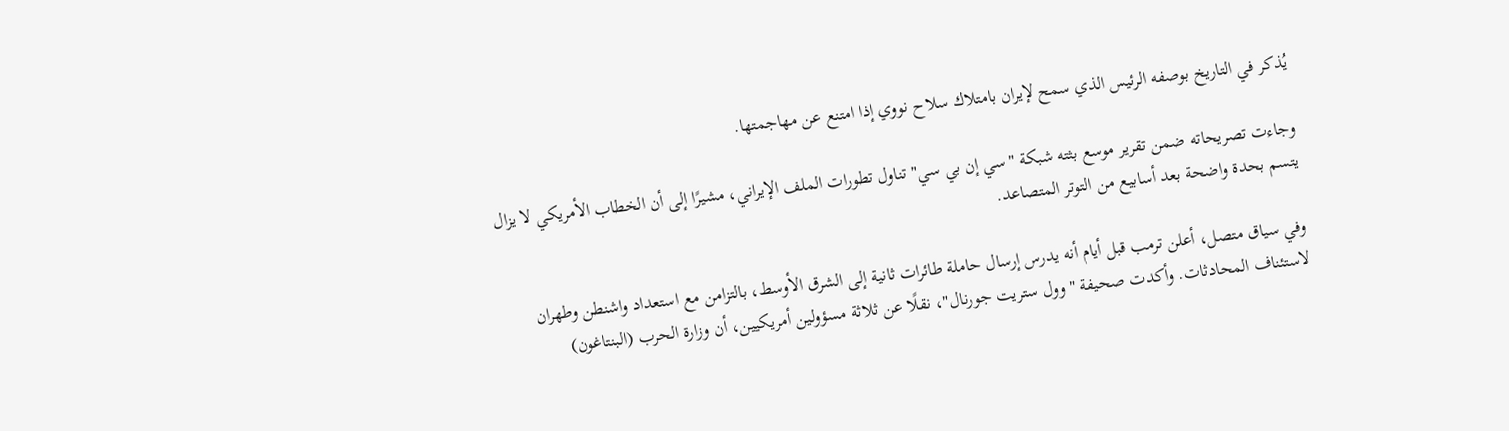يُذكر في التاريخ بوصفه الرئيس الذي سمح لإيران بامتلاك سلاح نووي إذا امتنع عن مهاجمتها.

وجاءت تصريحاته ضمن تقرير موسع بثته شبكة "سي إن بي سي" تناول تطورات الملف الإيراني، مشيرًا إلى أن الخطاب الأمريكي لا يزال يتسم بحدة واضحة بعد أسابيع من التوتر المتصاعد.

وفي سياق متصل، أعلن ترمب قبل أيام أنه يدرس إرسال حاملة طائرات ثانية إلى الشرق الأوسط، بالتزامن مع استعداد واشنطن وطهران لاستئناف المحادثات. وأكدت صحيفة "وول ستريت جورنال"، نقلًا عن ثلاثة مسؤولين أمريكيين، أن وزارة الحرب (البنتاغون)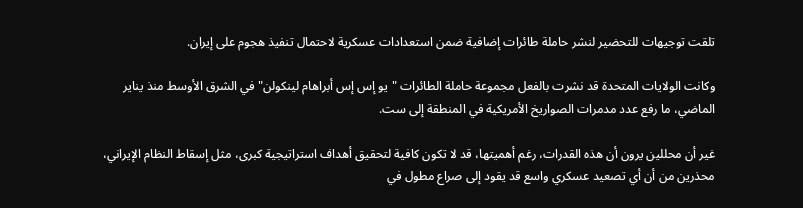تلقت توجيهات للتحضير لنشر حاملة طائرات إضافية ضمن استعدادات عسكرية لاحتمال تنفيذ هجوم على إيران.

وكانت الولايات المتحدة قد نشرت بالفعل مجموعة حاملة الطائرات "يو إس إس أبراهام لينكولن" في الشرق الأوسط منذ يناير الماضي، ما رفع عدد مدمرات الصواريخ الأمريكية في المنطقة إلى ست.

غير أن محللين يرون أن هذه القدرات، رغم أهميتها، قد لا تكون كافية لتحقيق أهداف استراتيجية كبرى، مثل إسقاط النظام الإيراني، محذرين من أن أي تصعيد عسكري واسع قد يقود إلى صراع مطول في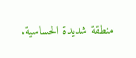منطقة شديدة الحساسية.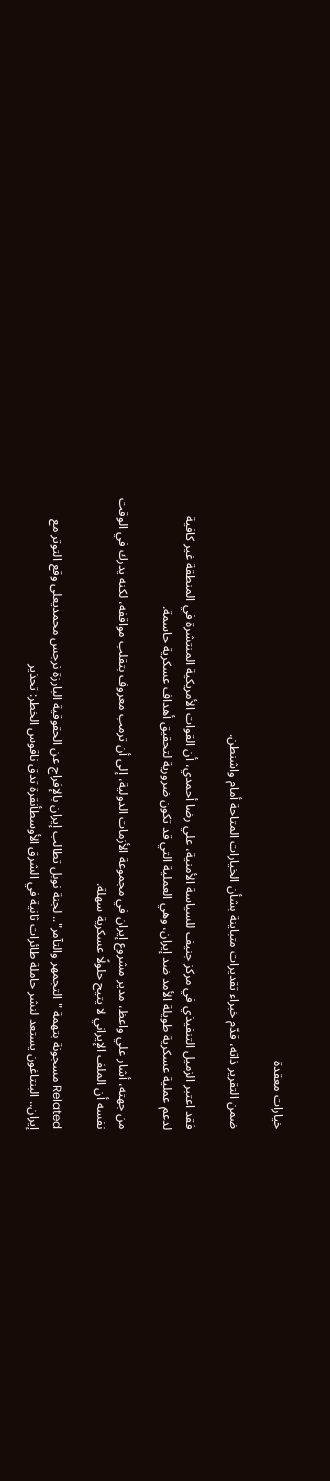خيارات معقدة

ضمن التقرير ذاته، قدّم خبراء تقديرات متباينة بشأن الخيارات المتاحة أمام واشنطن.

فقد اعتبر الزميل التنفيذي في مركز جنيف للسياسة الأمنية، علي رضا أحمدي، أن القوات الأمريكية المنتشرة في المنطقة غير كافية لدعم عملية عسكرية طويلة الأمد ضد إيران، وهي العملية التي قد تكون ضرورية لتحقيق أهداف عسكرية حاسمة.

من جهته، أشار علي واعظ، مدير مشروع إيران في مجموعة الأزمات الدولية، إلى أن ترمب معروف بتقلب مواقفه، لكنه يدرك في الوقت نفسه أن الملف الإيراني لا يتيح حلولًا عسكرية سهلة.

Related مسجونة بتهمة "التجمهر والتآمر".. لجنة نوبل تطالب إيران بالإفراج عن الحقوقية البارزة نرجس محمديعلى وقع التوتر مع إيران.. البنتاغون يستعد لنشر حاملة طائرات ثانية في الشرق الأوسطأنقرة تدق ناقوس الخطر: تحذير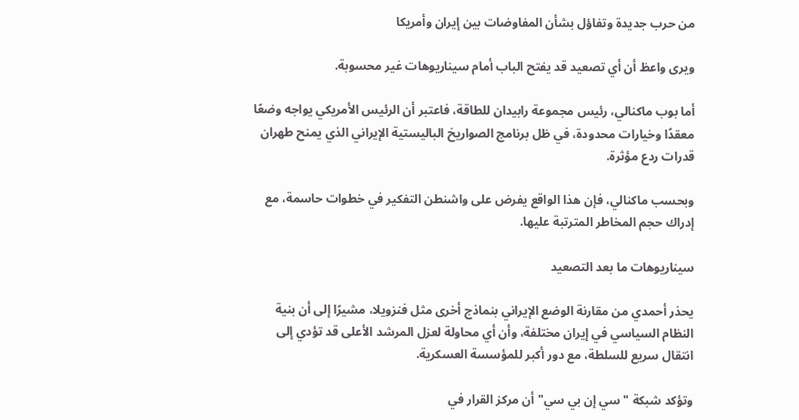من حرب جديدة وتفاؤل بشأن المفاوضات بين إيران وأمريكا

ويرى واعظ أن أي تصعيد قد يفتح الباب أمام سيناريوهات غير محسوبة.

أما بوب ماكنالي، رئيس مجموعة رابيدان للطاقة، فاعتبر أن الرئيس الأمريكي يواجه وضعًا معقدًا وخيارات محدودة، في ظل برنامج الصواريخ الباليستية الإيراني الذي يمنح طهران قدرات ردع مؤثرة.

وبحسب ماكنالي، فإن هذا الواقع يفرض على واشنطن التفكير في خطوات حاسمة، مع إدراك حجم المخاطر المترتبة عليها.

سيناريوهات ما بعد التصعيد

يحذر أحمدي من مقارنة الوضع الإيراني بنماذج أخرى مثل فنزويلا، مشيرًا إلى أن بنية النظام السياسي في إيران مختلفة، وأن أي محاولة لعزل المرشد الأعلى قد تؤدي إلى انتقال سريع للسلطة، مع دور أكبر للمؤسسة العسكرية.

وتؤكد شبكة "سي إن بي سي" أن مركز القرار في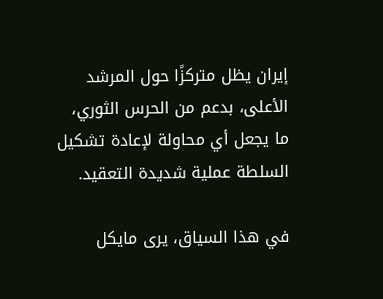إيران يظل متركزًا حول المرشد الأعلى، بدعم من الحرس الثوري، ما يجعل أي محاولة لإعادة تشكيل السلطة عملية شديدة التعقيد.

في هذا السياق، يرى مايكل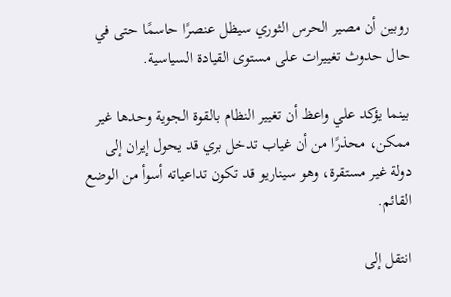روبين أن مصير الحرس الثوري سيظل عنصرًا حاسمًا حتى في حال حدوث تغييرات على مستوى القيادة السياسية.

بينما يؤكد علي واعظ أن تغيير النظام بالقوة الجوية وحدها غير ممكن، محذرًا من أن غياب تدخل بري قد يحول إيران إلى دولة غير مستقرة، وهو سيناريو قد تكون تداعياته أسوأ من الوضع القائم.

انتقل إلى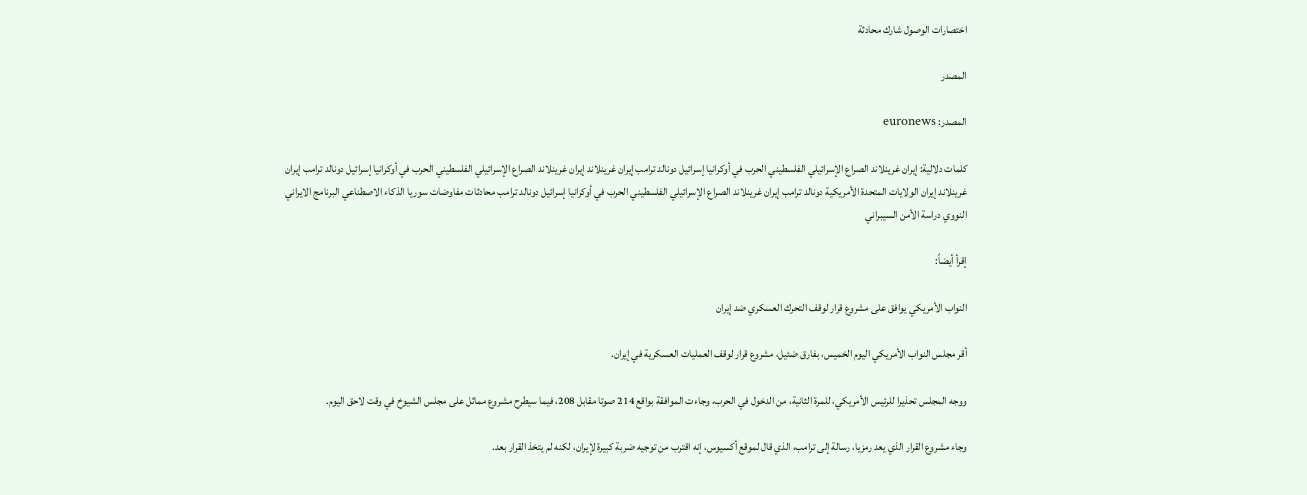اختصارات الوصول شارك محادثة

المصدر

المصدر: euronews

كلمات دلالية: إيران غرينلاند الصراع الإسرائيلي الفلسطيني الحرب في أوكرانيا إسرائيل دونالد ترامب إيران غرينلاند إيران غرينلاند الصراع الإسرائيلي الفلسطيني الحرب في أوكرانيا إسرائيل دونالد ترامب إيران غرينلاند إيران الولايات المتحدة الأمريكية دونالد ترامب إيران غرينلاند الصراع الإسرائيلي الفلسطيني الحرب في أوكرانيا إسرائيل دونالد ترامب محادثات مفاوضات سوريا الذكاء الاصطناعي البرنامج الايراني النووي دراسة الأمن السيبراني

إقرأ أيضاً:

النواب الأمريكي يوافق على مشروع قرار لوقف التحرك العسكري ضد إيران

أقر مجلس النواب الأمريكي اليوم الخميس، بفارق ضئيل، مشروع قرار لوقف العمليات العسكرية في إيران.

ووجه المجلس تحذيرا للرئيس الأمريكي، للمرة الثانية، من الدخول في الحرب، وجاءت الموافقة بواقع 214 صوتا مقابل 208، فيما سيطرح مشروع مماثل على مجلس الشيوخ في وقت لاحق اليوم.

وجاء مشروع القرار الذي يعد رمزيا، رسالة إلى ترامب، الذي قال لموقع أكسيوس، إنه اقترب من توجيه ضربة كبيرة لإيران، لكنه لم يتخذ القرار بعد.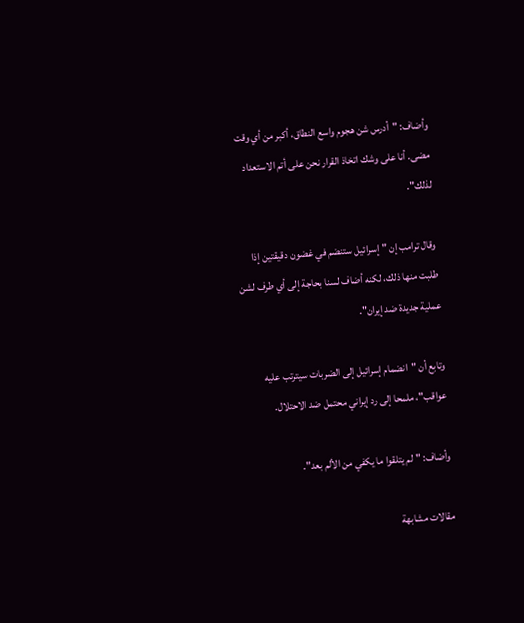وأضاف: "أدرس شن هجوم واسع النطاق، أكبر من أي وقت مضى. أنا على وشك اتخاذ القرار نحن على أتم الاستعداد لذلك".

وقال ترامب إن "إسرائيل ستنضم في غضون دقيقتين إذا طلبت منها ذلك، لكنه أضاف لسنا بحاجة إلى أي طرف لشن عملية جديدة ضد إيران".

وتابع أن "انضمام إسرائيل إلى الضربات سيترتب عليه عواقب"، ملمحا إلى رد إيراني محتمل ضد الاحتلال.

وأضاف: "لم يتلقوا ما يكفي من الألم بعد".

مقالات مشابهة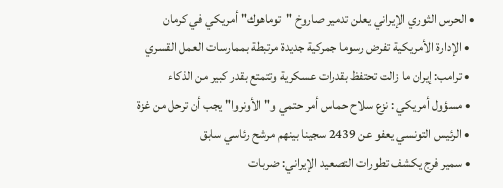• الحرس الثوري الإيراني يعلن تدمير صاروخ "توماهوك" أمريكي في كرمان
  • الإدارة الأمريكية تفرض رسوما جمركية جديدة مرتبطة بممارسات العمل القسري
  • ترامب: إيران ما زالت تحتفظ بقدرات عسكرية وتتمتع بقدر كبير من الذكاء
  • مسؤول أمريكي : نزع سلاح حماس أمر حتمي و"الأونروا" يجب أن ترحل من غزة
  • الرئيس التونسي يعفو عن 2439 سجينا بينهم مرشح رئاسي سابق
  • سمير فرج يكشف تطورات التصعيد الإيراني: ضربات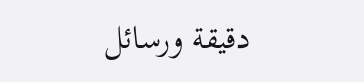دقيقة ورسائل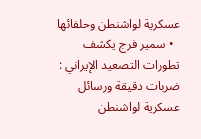عسكرية لواشنطن وحلفائها
  • سمير فرج يكشف تطورات التصعيد الإيراني : ضربات دقيقة ورسائل عسكرية لواشنطن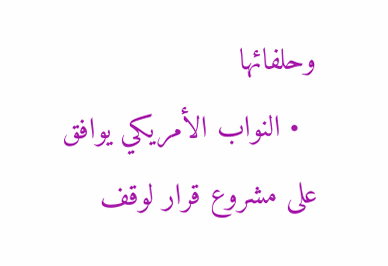وحلفائها
  • النواب الأمريكي يوافق على مشروع قرار لوقف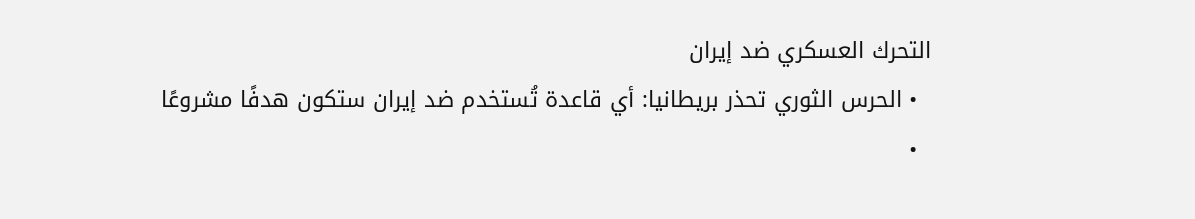التحرك العسكري ضد إيران
  • الحرس الثوري تحذر بريطانيا: أي قاعدة تُستخدم ضد إيران ستكون هدفًا مشروعًا
  •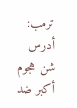ترمب: أدرس شن هجوم أكبر ضد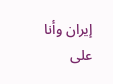إيران وأنا على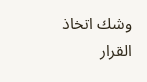وشك اتخاذ القرار